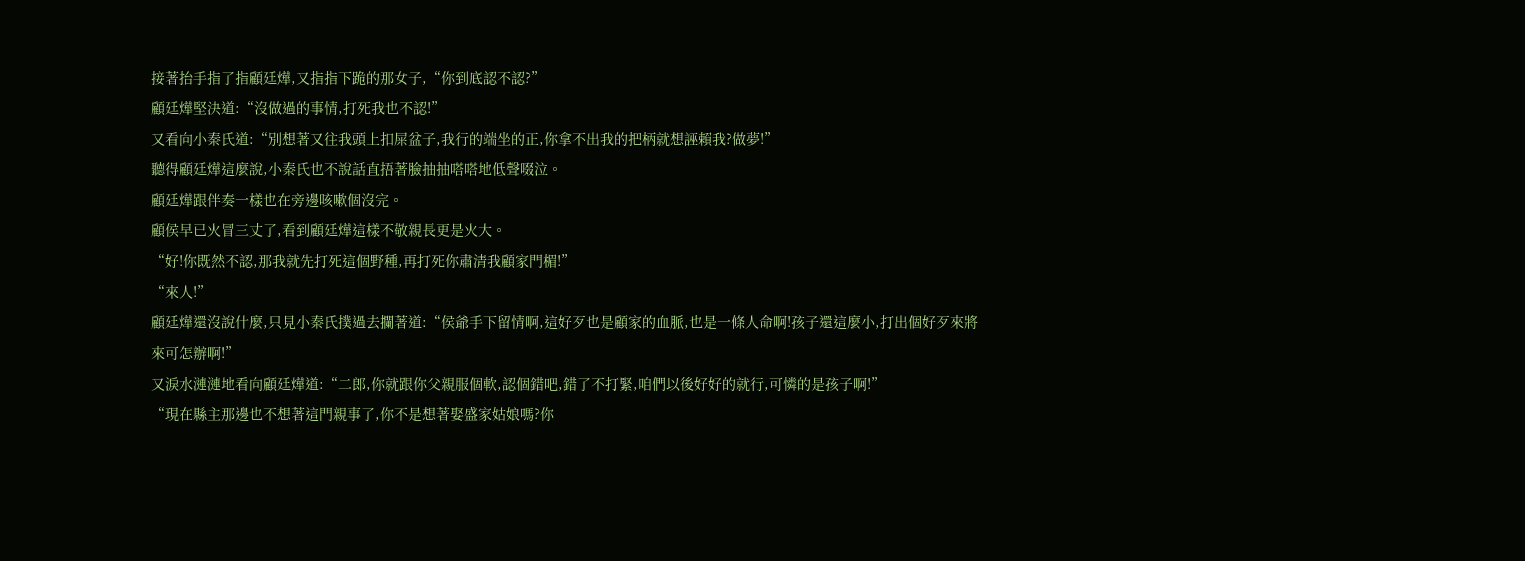接著抬手指了指顧廷燁,又指指下跪的那女子,“你到底認不認?”
顧廷燁堅決道:“沒做過的事情,打死我也不認!”
又看向小秦氏道:“別想著又往我頭上扣屎盆子,我行的端坐的正,你拿不出我的把柄就想誣賴我?做夢!”
聽得顧廷燁這麼說,小秦氏也不說話直捂著臉抽抽嗒嗒地低聲啜泣。
顧廷燁跟伴奏一樣也在旁邊咳嗽個沒完。
顧侯早已火冒三丈了,看到顧廷燁這樣不敬親長更是火大。
“好!你既然不認,那我就先打死這個野種,再打死你肅清我顧家門楣!”
“來人!”
顧廷燁還沒說什麼,只見小秦氏撲過去攔著道:“侯爺手下留情啊,這好歹也是顧家的血脈,也是一條人命啊!孩子還這麼小,打出個好歹來將來可怎辦啊!”
又淚水漣漣地看向顧廷燁道:“二郎,你就跟你父親服個軟,認個錯吧,錯了不打緊,咱們以後好好的就行,可憐的是孩子啊!”
“現在縣主那邊也不想著這門親事了,你不是想著娶盛家姑娘嗎?你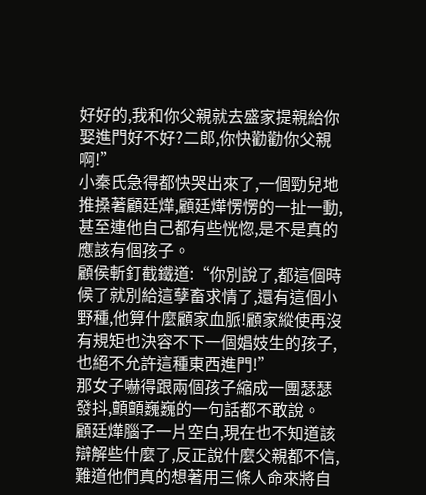好好的,我和你父親就去盛家提親給你娶進門好不好?二郎,你快勸勸你父親啊!”
小秦氏急得都快哭出來了,一個勁兒地推搡著顧廷燁,顧廷燁愣愣的一扯一動,甚至連他自己都有些恍惚,是不是真的應該有個孩子。
顧侯斬釘截鐵道:“你別說了,都這個時候了就別給這孽畜求情了,還有這個小野種,他算什麼顧家血脈!顧家縱使再沒有規矩也決容不下一個娼妓生的孩子,也絕不允許這種東西進門!”
那女子嚇得跟兩個孩子縮成一團瑟瑟發抖,顫顫巍巍的一句話都不敢說。
顧廷燁腦子一片空白,現在也不知道該辯解些什麼了,反正說什麼父親都不信,難道他們真的想著用三條人命來將自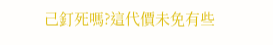己釘死嗎?這代價未免有些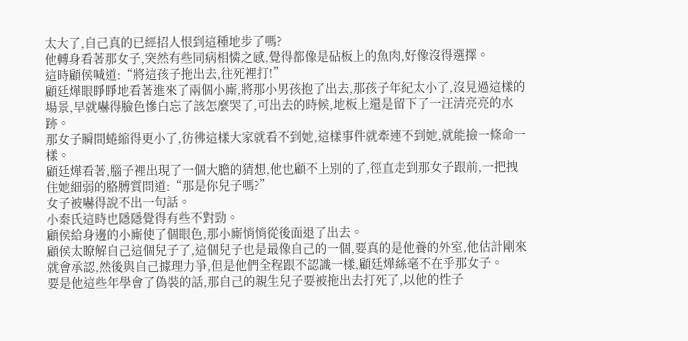太大了,自己真的已經招人恨到這種地步了嗎?
他轉身看著那女子,突然有些同病相憐之感,覺得都像是砧板上的魚肉,好像沒得選擇。
這時顧侯喊道:“將這孩子拖出去,往死裡打!”
顧廷燁眼睜睜地看著進來了兩個小廝,將那小男孩抱了出去,那孩子年紀太小了,沒見過這樣的場景,早就嚇得臉色慘白忘了該怎麼哭了,可出去的時候,地板上還是留下了一汪清亮亮的水跡。
那女子瞬間蜷縮得更小了,彷彿這樣大家就看不到她,這樣事件就牽連不到她,就能撿一條命一樣。
顧廷燁看著,腦子裡出現了一個大膽的猜想,他也顧不上別的了,徑直走到那女子跟前,一把拽住她細弱的胳膊質問道:“那是你兒子嗎?”
女子被嚇得說不出一句話。
小秦氏這時也隱隱覺得有些不對勁。
顧侯給身邊的小廝使了個眼色,那小廝悄悄從後面退了出去。
顧侯太瞭解自己這個兒子了,這個兒子也是最像自己的一個,要真的是他養的外室,他估計剛來就會承認,然後與自己據理力爭,但是他們全程跟不認識一樣,顧廷燁絲毫不在乎那女子。
要是他這些年學會了偽裝的話,那自己的親生兒子要被拖出去打死了,以他的性子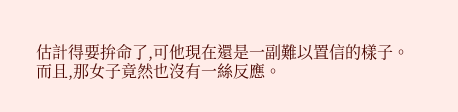估計得要拚命了,可他現在還是一副難以置信的樣子。
而且,那女子竟然也沒有一絲反應。